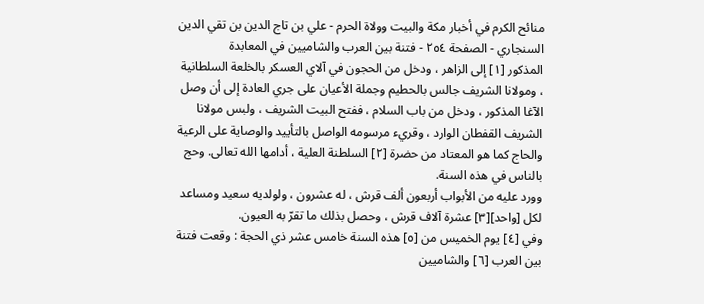منائح الكرم في أخبار مكة والبيت وولاة الحرم - علي بن تاج الدين بن تقي الدين السنجاري - الصفحة ٢٥٤ - فتنة بين العرب والشاميين في المعابدة
المذكور [١] إلى الزاهر ، ودخل من الحجون في آلاي العسكر بالخلعة السلطانية ، ومولانا الشريف جالس بالحطيم وجملة الأعيان على جري العادة إلى أن وصل الآغا المذكور ، ودخل من باب السلام ، ففتح البيت الشريف ، ولبس مولانا الشريف القفطان الوارد ، وقريء مرسومه الواصل بالتأييد والوصاية على الرعية والحاج كما هو المعتاد من حضرة [٢] السلطنة العلية ، أدامها الله تعالى. وحج بالناس في هذه السنة.
وورد عليه من الأبواب أربعون ألف قرش ، له عشرون ، ولولديه سعيد ومساعد لكل [واحد][٣] عشرة آلاف قرش ، وحصل بذلك ما تقرّ به العيون.
وفي [٤] يوم الخميس من [٥] هذه السنة خامس عشر ذي الحجة : وقعت فتنة بين العرب [٦] والشاميين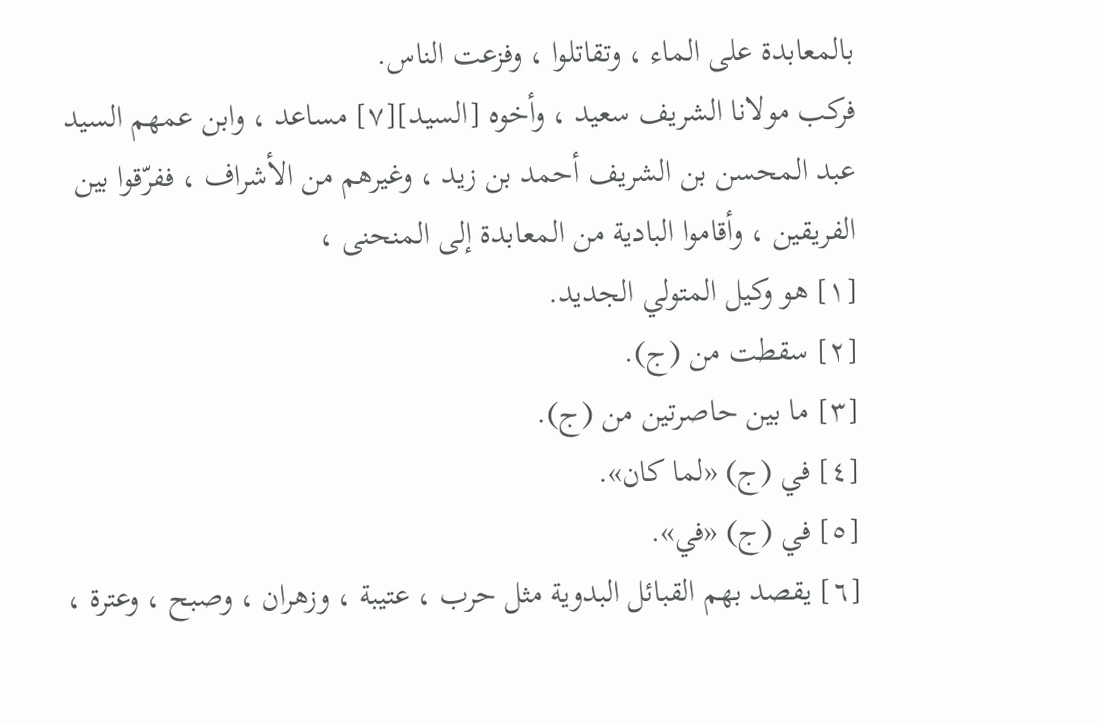بالمعابدة على الماء ، وتقاتلوا ، وفزعت الناس.
فركب مولانا الشريف سعيد ، وأخوه [السيد][٧] مساعد ، وابن عمهم السيد عبد المحسن بن الشريف أحمد بن زيد ، وغيرهم من الأشراف ، ففرّقوا بين الفريقين ، وأقاموا البادية من المعابدة إلى المنحنى ،
[١] هو وكيل المتولي الجديد.
[٢] سقطت من (ج).
[٣] ما بين حاصرتين من (ج).
[٤] في (ج) «لما كان».
[٥] في (ج) «في».
[٦] يقصد بهم القبائل البدوية مثل حرب ، عتيبة ، وزهران ، وصبح ، وعترة ،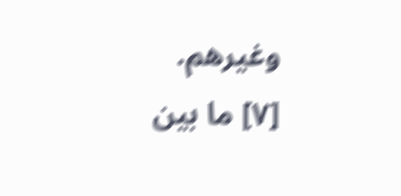وغيرهم.
[٧] ما بين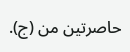حاصرتين من (ج).